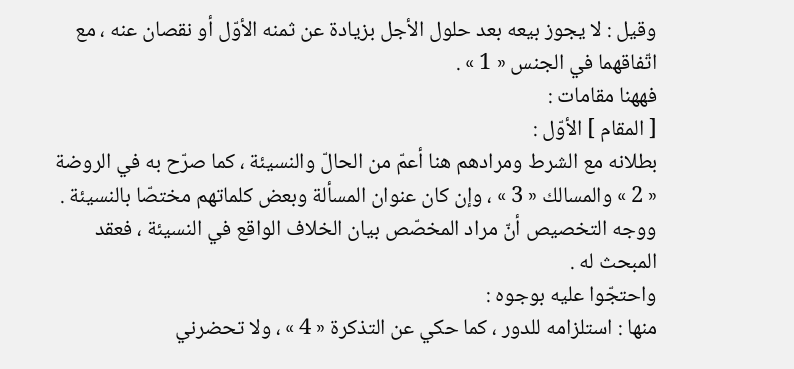وقيل : لا يجوز بيعه بعد حلول الأجل بزيادة عن ثمنه الأوّل أو نقصان عنه ، مع اتّفاقهما في الجنس « 1 » .
فههنا مقامات :
[ المقام ] الأوّل :
بطلانه مع الشرط ومرادهم هنا أعمّ من الحالّ والنسيئة ، كما صرّح به في الروضة « 2 » والمسالك « 3 » ، وإن كان عنوان المسألة وبعض كلماتهم مختصّا بالنسيئة .
ووجه التخصيص أنّ مراد المخصّص بيان الخلاف الواقع في النسيئة ، فعقد المبحث له .
واحتجّوا عليه بوجوه :
منها : استلزامه للدور ، كما حكي عن التذكرة « 4 » ، ولا تحضرني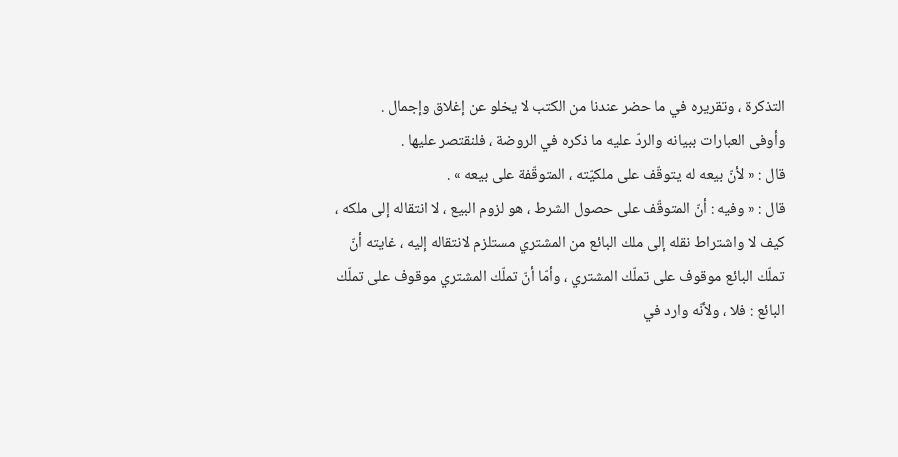التذكرة ، وتقريره في ما حضر عندنا من الكتب لا يخلو عن إغلاق وإجمال .
وأوفى العبارات ببيانه والردّ عليه ما ذكره في الروضة ، فلنقتصر عليها .
قال : « لأنّ بيعه له يتوقّف على ملكيّته ، المتوقّفة على بيعه » .
قال : « وفيه : أنّ المتوقّف على حصول الشرط ، هو لزوم البيع ، لا انتقاله إلى ملكه ، كيف لا واشتراط نقله إلى ملك البائع من المشتري مستلزم لانتقاله إليه ، غايته أنّ تملّك البائع موقوف على تملّك المشتري ، وأمّا أنّ تملّك المشتري موقوف على تملّك البائع : فلا ، ولأنّه وارد في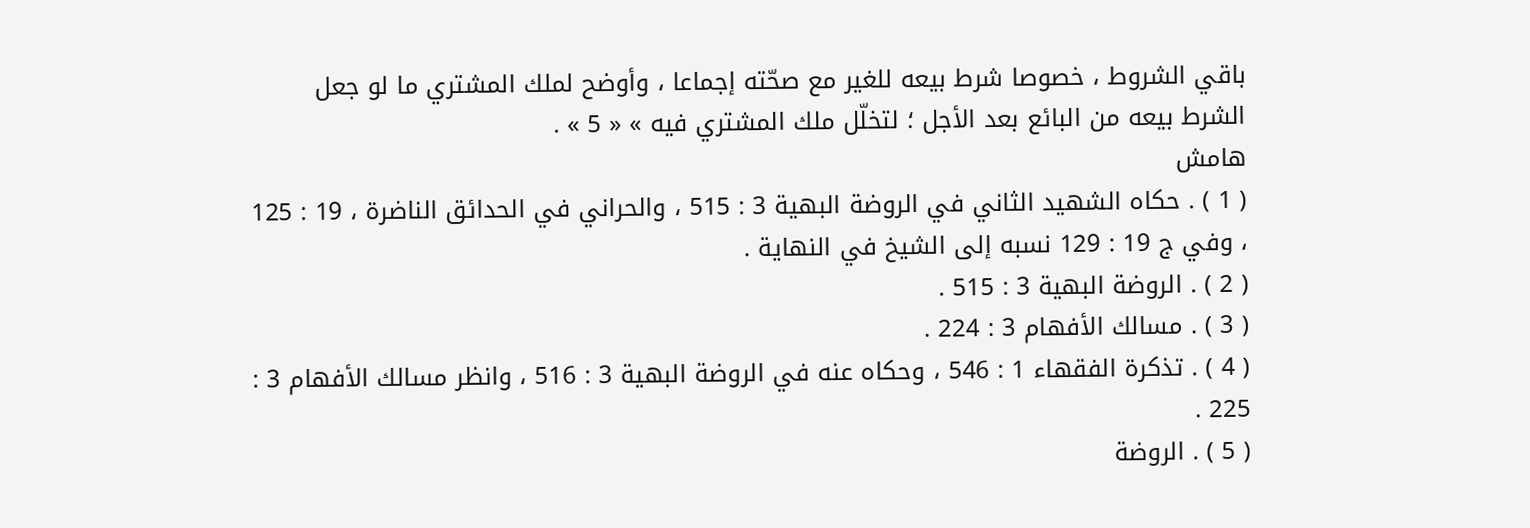باقي الشروط ، خصوصا شرط بيعه للغير مع صحّته إجماعا ، وأوضح لملك المشتري ما لو جعل الشرط بيعه من البائع بعد الأجل ؛ لتخلّل ملك المشتري فيه » « 5 » .
هامش
( 1 ) . حكاه الشهيد الثاني في الروضة البهية 3 : 515 ، والحراني في الحدائق الناضرة ، 19 : 125 ، وفي ج 19 : 129 نسبه إلى الشيخ في النهاية .
( 2 ) . الروضة البهية 3 : 515 .
( 3 ) . مسالك الأفهام 3 : 224 .
( 4 ) . تذكرة الفقهاء 1 : 546 ، وحكاه عنه في الروضة البهية 3 : 516 ، وانظر مسالك الأفهام 3 : 225 .
( 5 ) . الروضة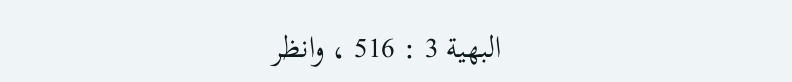البهية 3 : 516 ، وانظر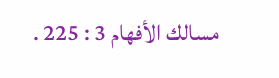مسالك الأفهام 3 : 225 .